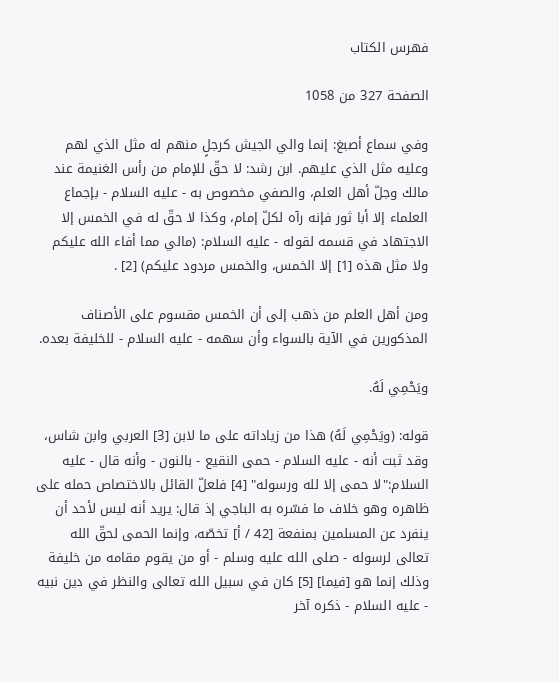فهرس الكتاب

الصفحة 327 من 1058

وفي سماع أصبغ: إنما والي الجيش كرجلٍ منهم له مثل الذي لهم وعليه مثل الذي عليهم. ابن رشد: لا حقّ للإمام من رأس الغنيمة عند مالك وجلّ أهل العلم، والصفي مخصوص به - عليه السلام - بإجماع العلماء إلا أبا ثور فإنه رآه لكلّ إمام، وكذا لا حقّ له في الخمس إلا الاجتهاد في قسمه لقوله - عليه السلام: (مالي مما أفاء الله عليكم ولا مثل هذه [1] إلا الخمس، والخمس مردود عليكم) [2] .

ومن أهل العلم من ذهب إلى أن الخمس مقسوم على الأصناف المذكورين في الآية بالسواء وأن سهمه - عليه السلام - للخليفة بعده.

ويَحْمِي لَهُ.

قوله: (ويَحْمِي لَهُ) هذا من زياداته على ما لابن [3] العربي وابن شاس، وقد ثبت أنه - عليه السلام - حمى النقيع - بالنون - وأنه قال - عليه السلام:"لا حمى إلا لله ورسوله" [4] فلعلّ القائل بالاختصاص حمله على ظاهره وهو خلاف ما فسّره به الباجي إذ قال: يريد أنه ليس لأحد أن ينفرد عن المسلمين بمنفعة [42 / أ] تخصّه، وإنما الحمى لحقّ الله تعالى لرسوله - صلى الله عليه وسلم - أو من يقوم مقامه من خليفة وذلك إنما هو [فيما] [5] كان في سبيل الله تعالى والنظر في دين نبيه - عليه السلام - ذكره آخر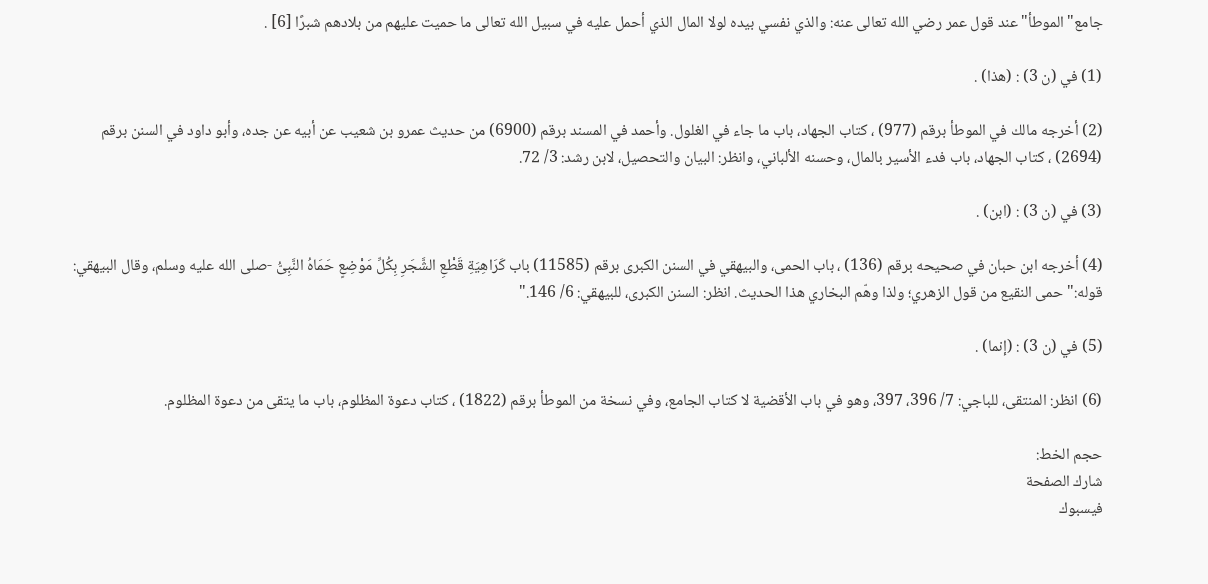جامع"الموطأ"عند قول عمر رضي الله تعالى عنه: والذي نفسي بيده لولا المال الذي أحمل عليه في سبيل الله تعالى ما حميت عليهم من بلادهم شبرًا [6] .

(1) في (ن 3) : (هذا) .

(2) أخرجه مالك في الموطأ برقم (977) ، كتاب الجهاد، باب ما جاء في الغلول. وأحمد في المسند برقم (6900) من حديث عمرو بن شعيب عن أبيه عن جده، وأبو داود في السنن برقم (2694) ، كتاب الجهاد، باب فدء الأسير بالمال، وحسنه الألباني، وانظر: البيان والتحصيل، لابن رشد: 3/ 72.

(3) في (ن 3) : (ابن) .

(4) أخرجه ابن حبان في صحيحه برقم (136) ، باب الحمى، والبيهقي في السنن الكبرى برقم (11585) باب كَرَاهِيَةِ قَطْعِ الشَّجَرِ بِكُلِّ مَوْضِعٍ حَمَاهُ النَّبِىُّ -صلى الله عليه وسلم، وقال البيهقي: قوله:"حمى النقيع من قول الزهري؛ ولذا وهّم البخاري هذا الحديث. انظر: السنن الكبرى، للبيهقي: 6/ 146."

(5) في (ن 3) : (إنما) .

(6) انظر: المنتقى، للباجي: 7/ 396، 397، وهو في باب الأقضية لا كتاب الجامع، وفي نسخة من الموطأ برقم (1822) ، كتاب دعوة المظلوم، باب ما يتقى من دعوة المظلوم.

حجم الخط:
شارك الصفحة
فيسبوك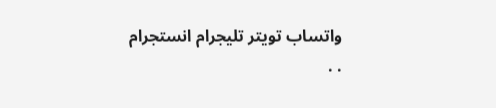واتساب تويتر تليجرام انستجرام
. .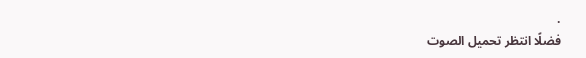.
فضلًا انتظر تحميل الصوت